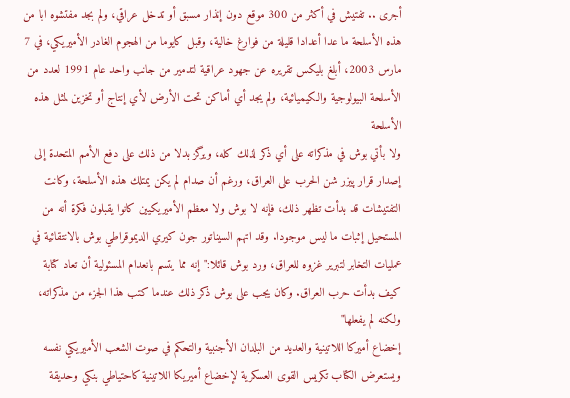أجرى .. تفتيش في أكثر من 300 موقع دون إنذار مسبق أو تدخل عراقي، ولم بجد مفتشوه ابا من هذه الأسلحة ما عدا أعدادا قليلة من فوارغ خالية، وقبل كايوما من الهجوم الغادر الأميريكي، في 7 مارس 2003، أبلغ بليکس تقريره عن جهود عراقية لتدمير من جانب واحد عام 1991 لعدد من الأسلحة البيولوجية والكيميائية، ولم يجد أي أماكن تحت الأرض لأي إنتاج أو تخزين لمثل هذه الأسلحة
ولا بأتي بوش في مذكراته على أي ذكر لذلك كله، ويرگز بدلا من ذلك على دفع الأمم المتحدة إلى إصدار قرار پيزر شن الحرب على العراق، ورغم أن صدام لم يكن يمتلك هذه الأسلحة، وكانت التفتيشات قد بدأت تظهر ذلك، فإنه لا بوش ولا معظم الأميريكيين كانوا يقبلون فكرة أنه من المستحيل إثبات ما ليس موجودا. وقد اتهم السيناتور جون كيري الديموقراطي بوش بالانتقائية في عمليات التخابر لتبرير غزوه للعراق، ورد بوش قائلا:"إنه مما يتسم بانعدام المسئولية أن تعاد كتابة كيف بدأت حرب العراق. وكان يجب على بوش ذكر ذلك عندما كتب هذا الجزء من مذكراته، ولكنه لم يفعلها"
إخضاع أميركا اللاتينية والعديد من البلدان الأجنبية والتحكم في صوت الشعب الأميريکي نفسه
ويستعرض الكتاب تكريس القوى العسكرية لإخضاع أميريكا اللاتينية كاحتياطي بنکي وحديقة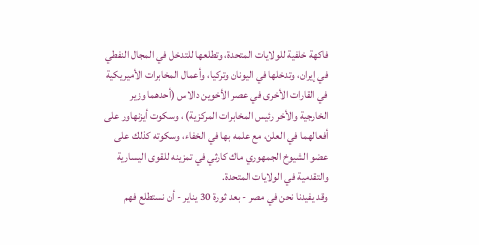فاكهة خلفية للولايات المتحدة، وتطلعها للتدخل في المجال النفطي في إيران، وتدخلها في اليونان وتركيا، وأعمال المخابرات الأميريكية في القارات الأخرى في عصر الأخوين دالاس (أحدهما وزير الخارجية والأخر رئيس المخابرات المركزية) ، وسكوت أيزنهاور على أفعالهما في العلن، مع علمه بها في الخفاء، وسكوته كذلك على عضو الشيوخ الجمهوري ماك كارثي في تمزينه للقوى اليسارية والتقدمية في الولايات المتحدة.
وقد يفيدنا نحن في مصر - بعد ثورة 30 يناير - أن نستطلع فهم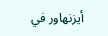أيزنهاور في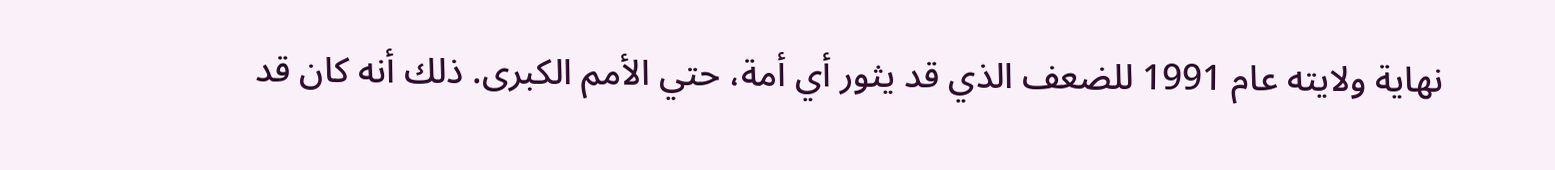نهاية ولايته عام 1991 للضعف الذي قد يثور أي أمة، حتي الأمم الكبرى. ذلك أنه كان قد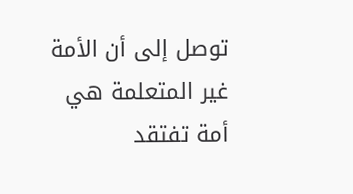توصل إلى أن الأمة غير المتعلمة هي أمة تفتقد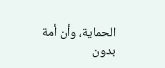الحماية، وأن أمة بدون